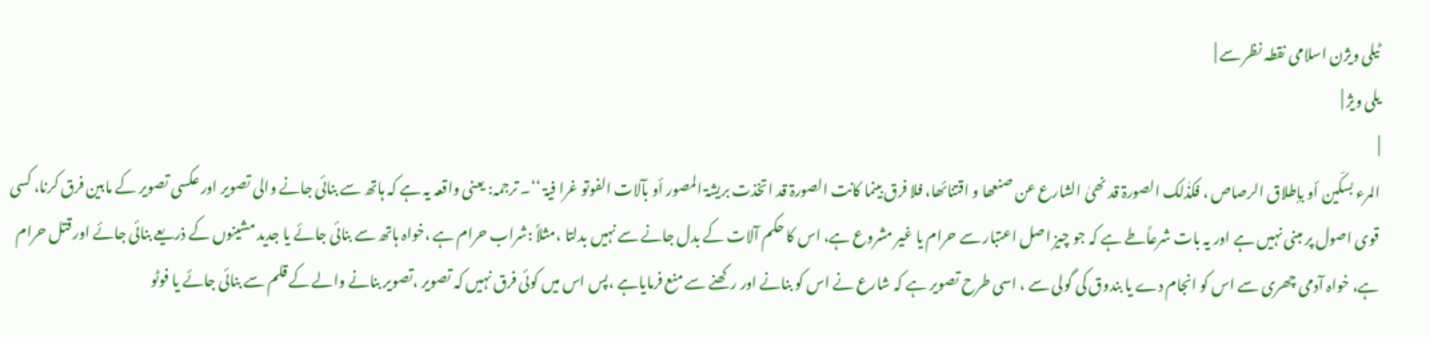ٹیلی ویژن اسلامی نقطہ نظر سے |
یلی ویژ |
|
المرء بسکّین أو بإطلاق الرصاص ، فکذٰلک الصورۃ قد نھیٰ الشارع عن صنعھا و اقتنائھا، فلا فرق بینما کانت الصورۃ قد اتخذت بریشۃ المصور أو بآلات الفوتو غرا فیۃ ‘‘۔ ترجمہ: یعنی واقعہ یہ ہے کہ ہاتھ سے بنائی جانے والی تصویر اور عکسی تصویر کے مابین فرق کرنا، کسی قوی اصول پر مبنی نہیں ہے اور یہ بات شرعاًطے ہے کہ جو چیز اصل اعتبار سے حرام یا غیر مشروع ہے، اس کا حکم آلات کے بدل جانے سے نہیں بدلتا ،مثلاً :شراب حرام ہے ،خواہ ہاتھ سے بنائی جائے یا جدید مشینوں کے ذریعے بنائی جائے اور قتل حرام ہے، خواہ آدمی چھری سے اس کو انجام دے یا بندوق کی گولی سے ، اسی طرح تصویر ہے کہ شارع نے اس کو بنانے اور رکھنے سے منع فرمایاہے ،پس اس میں کوئی فرق نہیں کہ تصویر ،تصویر بنانے والے کے قلم سے بنائی جائے یا فوٹو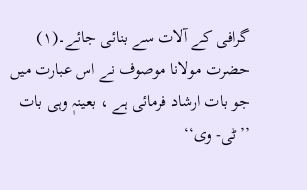گرافی کے آلات سے بنائی جائے۔(۱) حضرت مولانا موصوف نے اس عبارت میں جو بات ارشاد فرمائی ہے ، بعینہٖ وہی بات ’’ٹی- وی‘‘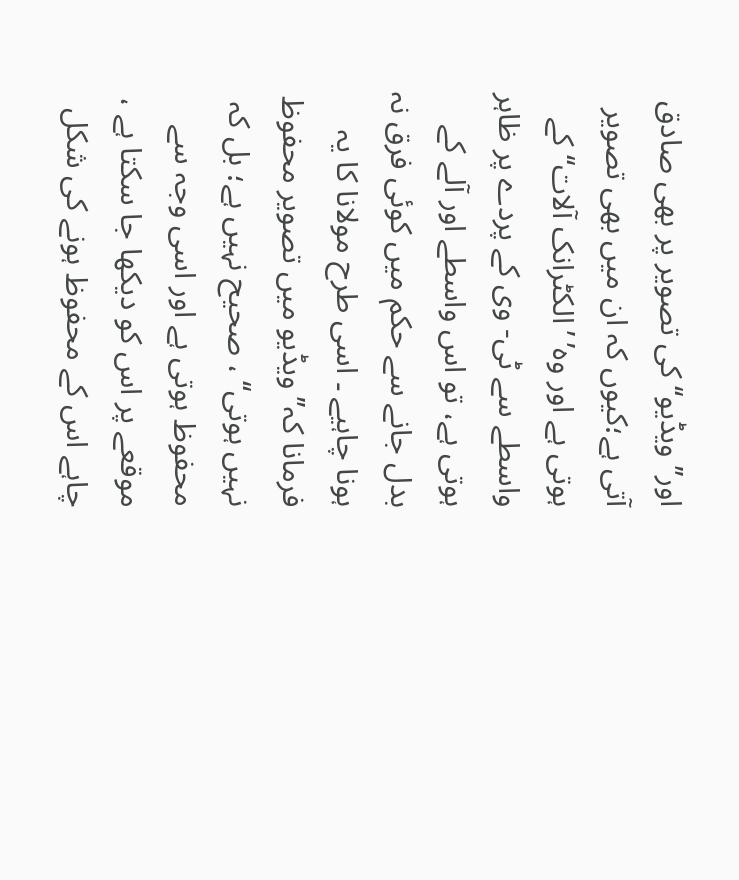اور’’ ویڈیو‘‘ کی تصویر پر بھی صادق آتی ہے؛کیوں کہ ان میں بھی تصویر ہوتی ہے اور وہ’ ’الکٹرانک آلات‘‘ کے واسطے سے ٹی- وی کے پردے پر ظاہر ہوتی ہے، تو اس واسطے اور آلے کے بدل جانے سے حکم میں کوئی فرق نہ ہونا چاہیے ۔ اسی طرح مولانا کا یہ فرمانا کہ’’ ویڈیو میں تصویر محفوظ نہیں ہوتی‘‘ ، صحیح نہیں ہے؛ بل کہ محفوظ ہوتی ہے اور اسی وجہ سے موقعے پر اس کو دیکھا جا سکتا ہے ، چاہے اس کے محفوظ ہونے کی شکل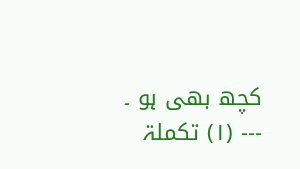کچھ بھی ہو ۔ --- (۱) تکملۃ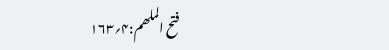فتح الملھم:۴؍۱۶۳